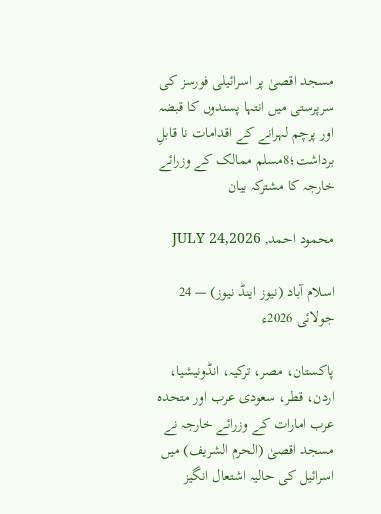مسجد اقصیٰ پر اسرائیلی فورسز کی سرپرستی میں انتہا پسندوں کا قبضہ اور پرچم لہرانے کے اقدامات نا قابلِ برداشت؛8مسلم ممالک کے وزرائے خارجہ کا مشترکہ بیان

محمود احمد, JULY 24,2026

اسلام آباد (نیوز اینڈ نیوز) — 24 جولائی 2026ء

پاکستان، مصر، ترکیہ، انڈونیشیا، اردن، قطر، سعودی عرب اور متحدہ عرب امارات کے وزرائے خارجہ نے مسجد اقصیٰ (الحرم الشریف) میں اسرائیل کی حالیہ اشتعال انگیز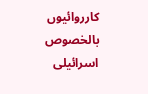کارروائیوں بالخصوص اسرائیلی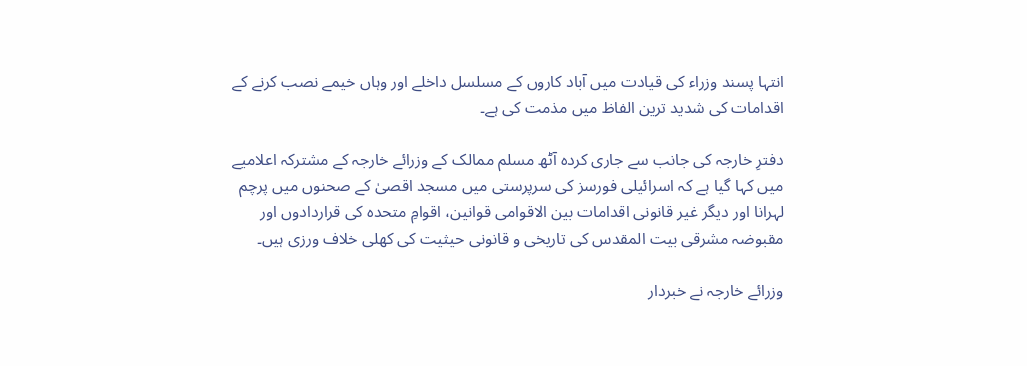انتہا پسند وزراء کی قیادت میں آباد کاروں کے مسلسل داخلے اور وہاں خیمے نصب کرنے کے اقدامات کی شدید ترین الفاظ میں مذمت کی ہے۔

دفترِ خارجہ کی جانب سے جاری کردہ آٹھ مسلم ممالک کے وزرائے خارجہ کے مشترکہ اعلامیے میں کہا گیا ہے کہ اسرائیلی فورسز کی سرپرستی میں مسجد اقصیٰ کے صحنوں میں پرچم لہرانا اور دیگر غیر قانونی اقدامات بین الاقوامی قوانین، اقوامِ متحدہ کی قراردادوں اور مقبوضہ مشرقی بیت المقدس کی تاریخی و قانونی حیثیت کی کھلی خلاف ورزی ہیں۔

وزرائے خارجہ نے خبردار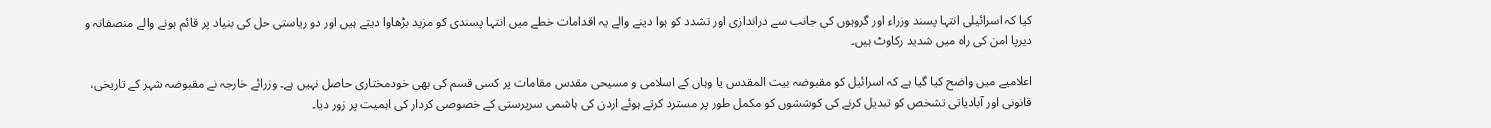کیا کہ اسرائیلی انتہا پسند وزراء اور گروہوں کی جانب سے دراندازی اور تشدد کو ہوا دینے والے یہ اقدامات خطے میں انتہا پسندی کو مزید بڑھاوا دیتے ہیں اور دو ریاستی حل کی بنیاد پر قائم ہونے والے منصفانہ و دیرپا امن کی راہ میں شدید رکاوٹ ہیں۔

اعلامیے میں واضح کیا گیا ہے کہ اسرائیل کو مقبوضہ بیت المقدس یا وہاں کے اسلامی و مسیحی مقدس مقامات پر کسی قسم کی بھی خودمختاری حاصل نہیں ہے۔ وزرائے خارجہ نے مقبوضہ شہر کے تاریخی، قانونی اور آبادیاتی تشخص کو تبدیل کرنے کی کوششوں کو مکمل طور پر مسترد کرتے ہوئے اردن کی ہاشمی سرپرستی کے خصوصی کردار کی اہمیت پر زور دیا۔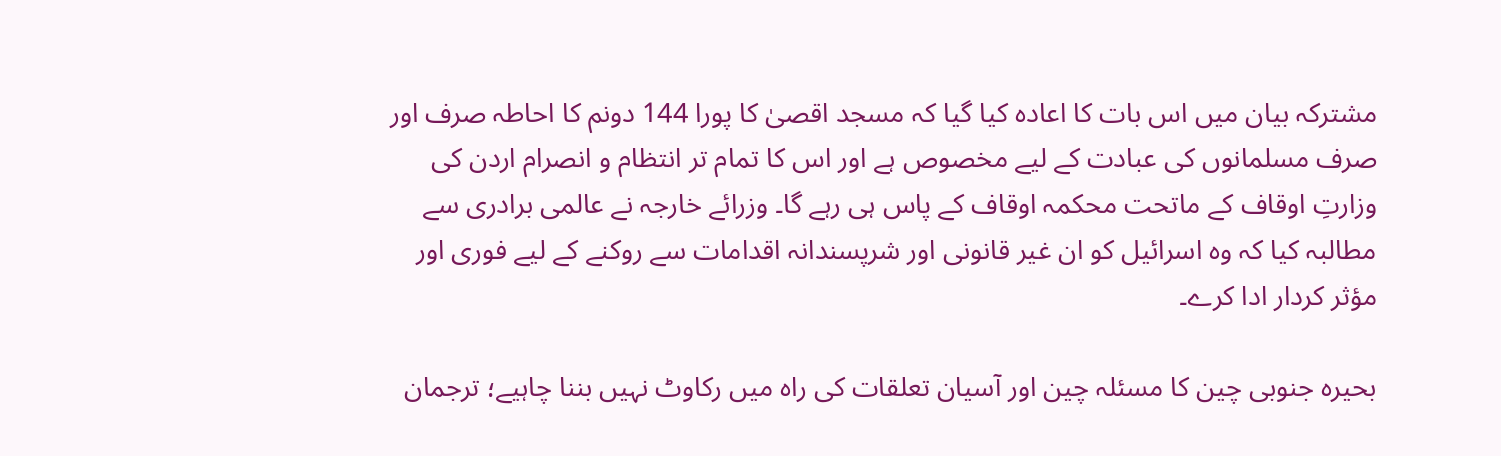مشترکہ بیان میں اس بات کا اعادہ کیا گیا کہ مسجد اقصیٰ کا پورا 144 دونم کا احاطہ صرف اور صرف مسلمانوں کی عبادت کے لیے مخصوص ہے اور اس کا تمام تر انتظام و انصرام اردن کی وزارتِ اوقاف کے ماتحت محکمہ اوقاف کے پاس ہی رہے گا۔ وزرائے خارجہ نے عالمی برادری سے مطالبہ کیا کہ وہ اسرائیل کو ان غیر قانونی اور شرپسندانہ اقدامات سے روکنے کے لیے فوری اور مؤثر کردار ادا کرے۔

بحیرہ جنوبی چین کا مسئلہ چین اور آسیان تعلقات کی راہ میں رکاوٹ نہیں بننا چاہیے؛ ترجمان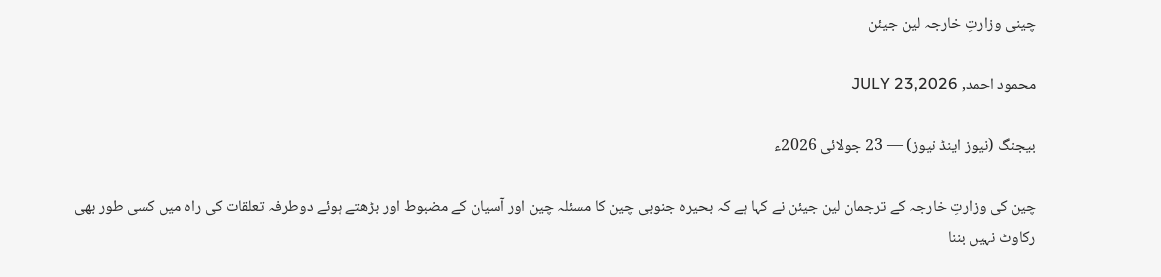چینی وزارتِ خارجہ لین جیئن

محمود احمد, JULY 23,2026

بیجنگ (نیوز اینڈ نیوز) — 23 جولائی 2026ء

چین کی وزارتِ خارجہ کے ترجمان لین جیئن نے کہا ہے کہ بحیرہ جنوبی چین کا مسئلہ چین اور آسیان کے مضبوط اور بڑھتے ہوئے دوطرفہ تعلقات کی راہ میں کسی طور بھی رکاوٹ نہیں بننا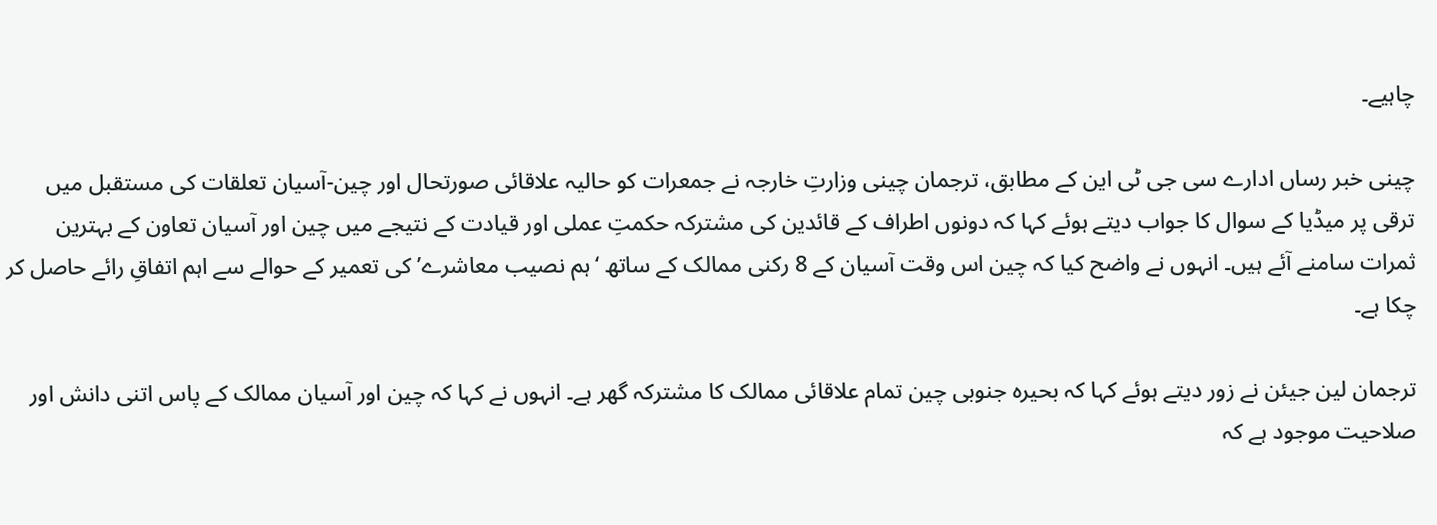چاہیے۔

چینی خبر رساں ادارے سی جی ٹی این کے مطابق، ترجمان چینی وزارتِ خارجہ نے جمعرات کو حالیہ علاقائی صورتحال اور چین-آسیان تعلقات کی مستقبل میں ترقی پر میڈیا کے سوال کا جواب دیتے ہوئے کہا کہ دونوں اطراف کے قائدین کی مشترکہ حکمتِ عملی اور قیادت کے نتیجے میں چین اور آسیان تعاون کے بہترین ثمرات سامنے آئے ہیں۔ انہوں نے واضح کیا کہ چین اس وقت آسیان کے 8 رکنی ممالک کے ساتھ ‘ہم نصیب معاشرے’ کی تعمیر کے حوالے سے اہم اتفاقِ رائے حاصل کر چکا ہے۔

ترجمان لین جیئن نے زور دیتے ہوئے کہا کہ بحیرہ جنوبی چین تمام علاقائی ممالک کا مشترکہ گھر ہے۔ انہوں نے کہا کہ چین اور آسیان ممالک کے پاس اتنی دانش اور صلاحیت موجود ہے کہ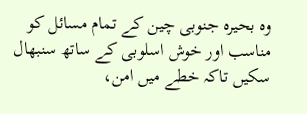وہ بحیرہ جنوبی چین کے تمام مسائل کو مناسب اور خوش اسلوبی کے ساتھ سنبھال سکیں تاکہ خطے میں امن،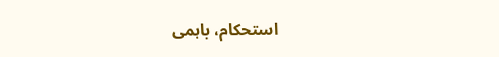استحکام، باہمی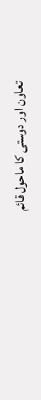تعاون اور دوستی کا ماحول قائم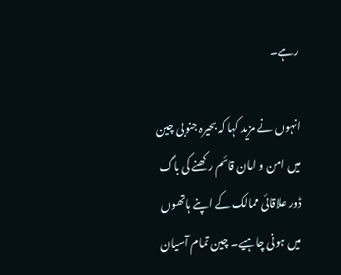رہے۔

انہوں نے مزید کہا کہ بحیرہ جنوبی چین میں امن و امان قائم رکھنے کی باگ ڈور علاقائی ممالک کے اپنے ہاتھوں میں ہونی چاہیے۔ چین تمام آسیان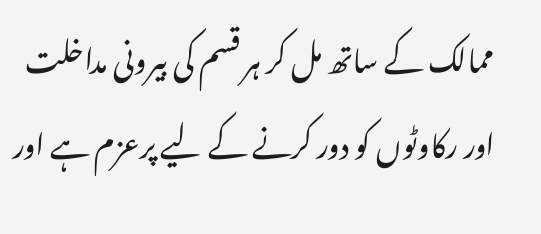ممالک کے ساتھ مل کر ہر قسم کی بیرونی مداخلت اور رکاوٹوں کو دور کرنے کے لیے پرعزم ہے اور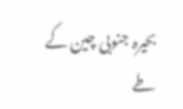بحیرہ جنوبی چین کے طے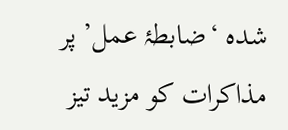شدہ ‘ضابطۂ عمل’ پر مذاکرات کو مزید تیز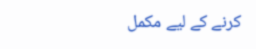کرنے کے لیے مکمل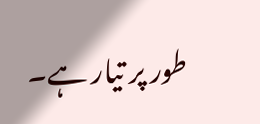طور پر تیار ہے۔